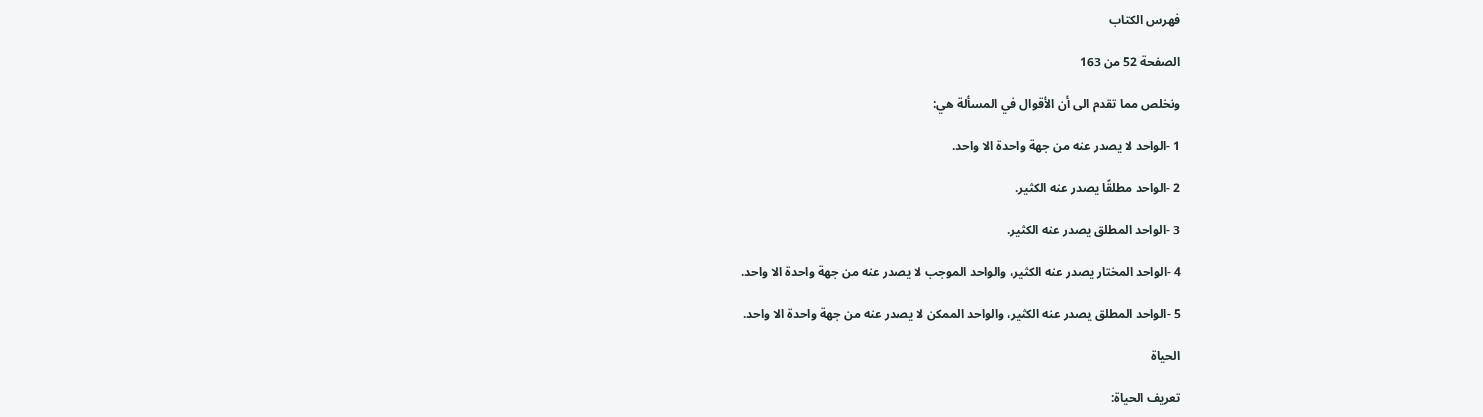فهرس الكتاب

الصفحة 52 من 163

ونخلص مما تقدم الى أن الأقوال في المسألة هي:

1 -الواحد لا يصدر عنه من جهة واحدة الا واحد.

2 -الواحد مطلقًا يصدر عنه الكثير.

3 -الواحد المطلق يصدر عنه الكثير.

4 -الواحد المختار يصدر عنه الكثير، والواحد الموجب لا يصدر عنه من جهة واحدة الا واحد.

5 -الواحد المطلق يصدر عنه الكثير، والواحد الممكن لا يصدر عنه من جهة واحدة الا واحد.

الحياة

تعريف الحياة: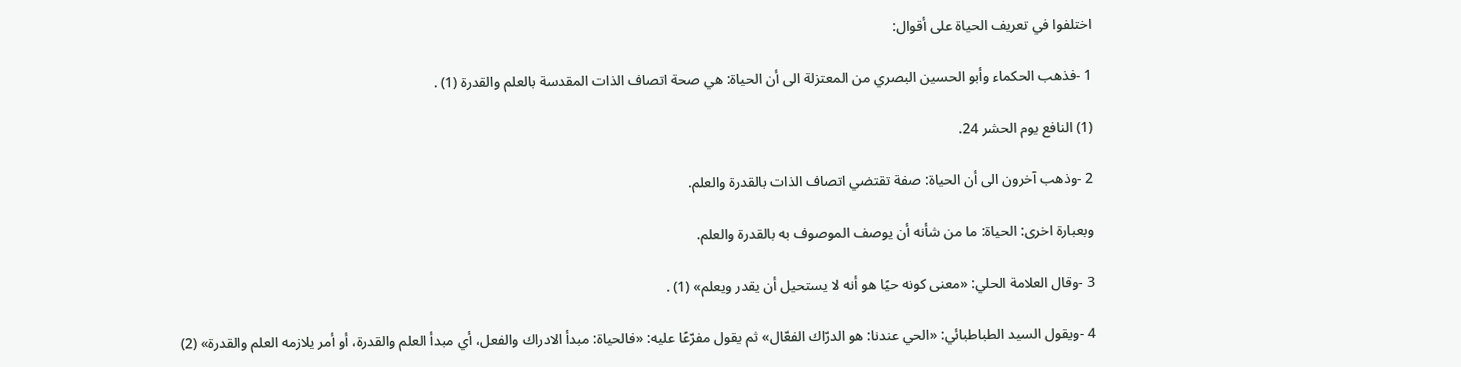اختلفوا في تعريف الحياة على أقوال:

1 -فذهب الحكماء وأبو الحسين البصري من المعتزلة الى أن الحياة: هي صحة اتصاف الذات المقدسة بالعلم والقدرة (1) .

(1) النافع يوم الحشر 24.

2 -وذهب آخرون الى أن الحياة: صفة تقتضي اتصاف الذات بالقدرة والعلم.

وبعبارة اخرى: الحياة: ما من شأنه أن يوصف الموصوف به بالقدرة والعلم.

3 -وقال العلامة الحلي: «معنى كونه حيًا هو أنه لا يستحيل أن يقدر ويعلم» (1) .

4 -ويقول السيد الطباطبائي: «الحي عندنا: هو الدرّاك الفعّال» ثم يقول مفرّعًا عليه: «فالحياة: مبدأ الادراك والفعل، أي مبدأ العلم والقدرة، أو أمر يلازمه العلم والقدرة» (2)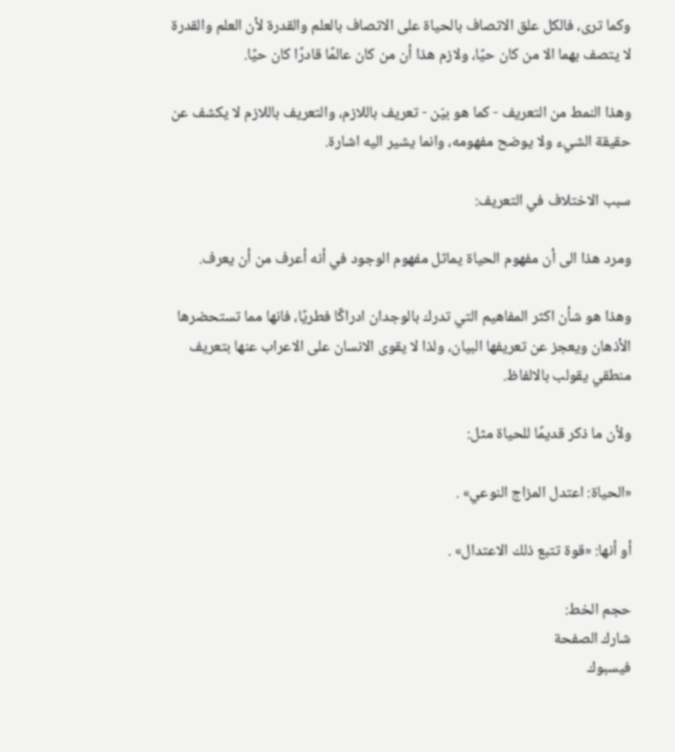وكما ترى، فالكل علق الاتصاف بالحياة على الاتصاف بالعلم والقدرة لأن العلم والقدرة لا يتصف بهما الا من كان حيًا، ولازم هذا أن من كان عالمًا قادرًا كان حيًا.

وهذا النمط من التعريف - كما هو بيّن - تعريف باللازم، والتعريف باللازم لا يكشف عن حقيقة الشيء ولا يوضح مفهومه، وانما يشير اليه اشارة.

سبب الاختلاف في التعريف:

ومرد هذا الى أن مفهوم الحياة يماثل مفهوم الوجود في أنه أعرف من أن يعرف.

وهذا هو شأن اكثر المفاهيم التي تدرك بالوجدان ادراكًا فطريًا، فانها مما تستحضرها الأذهان ويعجز عن تعريفها البيان، ولذا لا يقوى الانسان على الاعراب عنها بتعريف منطقي يقولب بالالفاظ.

ولأن ما ذكر قديمًا للحياة مثل:

«الحياة: اعتدل المزاج النوعي» .

أو أنها: «قوة تتبع ذلك الاعتدال» .

حجم الخط:
شارك الصفحة
فيسبوك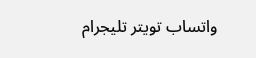واتساب تويتر تليجرام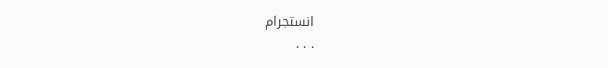انستجرام
. . .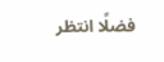فضلًا انتظر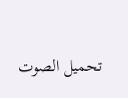تحميل الصوت